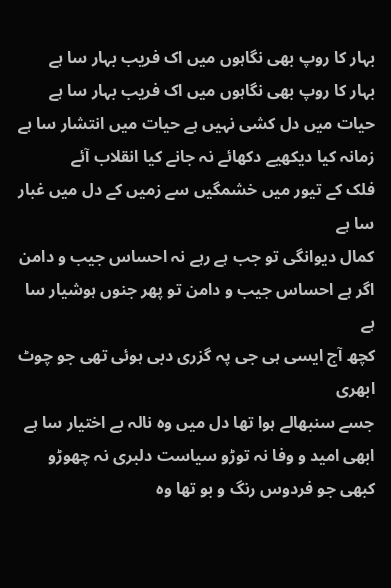بہار کا روپ بھی نگاہوں میں اک فریب بہار سا ہے
بہار کا روپ بھی نگاہوں میں اک فریب بہار سا ہے
حیات میں دل کشی نہیں ہے حیات میں انتشار سا ہے
زمانہ کیا دیکھیے دکھائے نہ جانے کیا انقلاب آئے
فلک کے تیور میں خشمگیں سے زمیں کے دل میں غبار سا ہے
کمال دیوانگی تو جب ہے رہے نہ احساس جیب و دامن
اگر ہے احساس جیب و دامن تو پھر جنوں ہوشیار سا ہے
کچھ آج ایسی ہی جی پہ گزری دبی ہوئی تھی جو چوٹ ابھری
جسے سنبھالے ہوا تھا دل میں وہ نالہ بے اختیار سا ہے
ابھی امید و وفا نہ توڑو سیاست دلبری نہ چھوڑو
کبھی جو فردوس رنگ و بو تھا وہ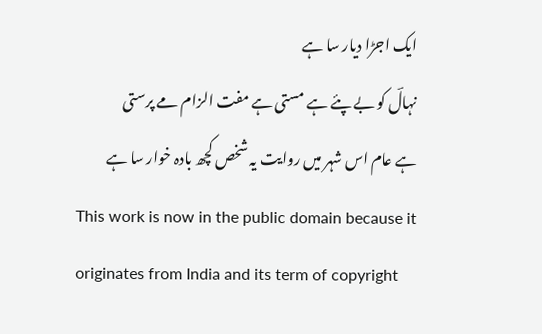ایک اجڑا دیار سا ہے
نہالؔ کو بے پئے ہے مستی ہے مفت الزام مے پرستی
ہے عام اس شہر میں روایت یہ شخص کچھ بادہ خوار سا ہے
This work is now in the public domain because it originates from India and its term of copyright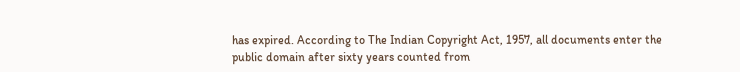has expired. According to The Indian Copyright Act, 1957, all documents enter the public domain after sixty years counted from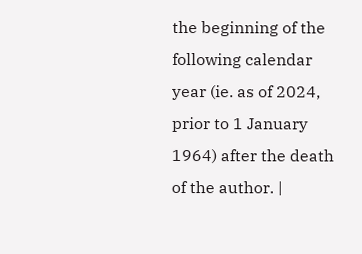the beginning of the following calendar year (ie. as of 2024, prior to 1 January 1964) after the death of the author. |